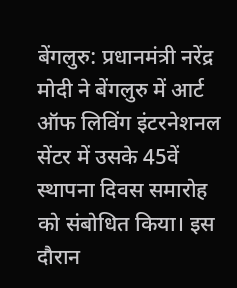बेंगलुरु: प्रधानमंत्री नरेंद्र मोदी ने बेंगलुरु में आर्ट ऑफ लिविंग इंटरनेशनल सेंटर में उसके 45वें स्थापना दिवस समारोह को संबोधित किया। इस दौरान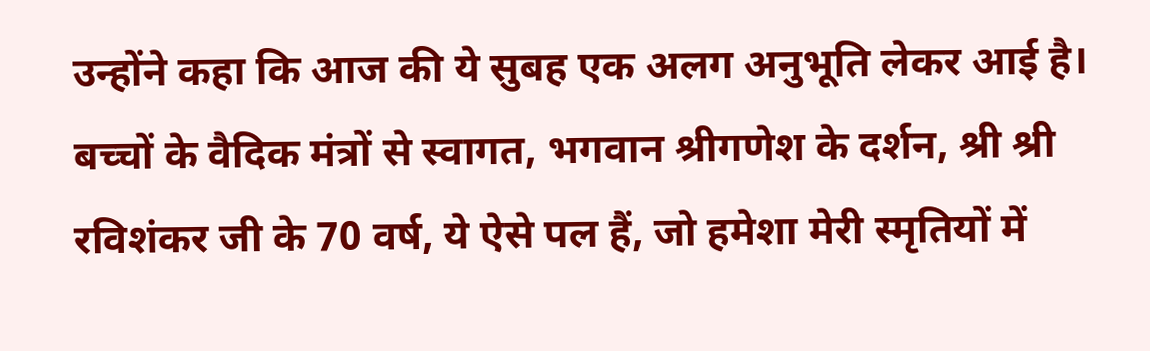उन्होंने कहा कि आज की ये सुबह एक अलग अनुभूति लेकर आई है। बच्चों के वैदिक मंत्रों से स्वागत, भगवान श्रीगणेश के दर्शन, श्री श्री रविशंकर जी के 70 वर्ष, ये ऐसे पल हैं, जो हमेशा मेरी स्मृतियों में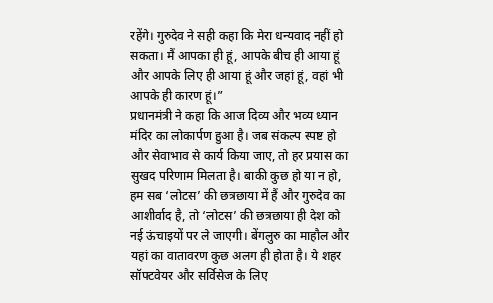रहेंगे। गुरुदेव ने सही कहा कि मेरा धन्यवाद नहीं हो सकता। मैं आपका ही हूं, आपके बीच ही आया हूं और आपके लिए ही आया हूं और जहां हूं, वहां भी आपके ही कारण हूं।”
प्रधानमंत्री ने कहा कि आज दिव्य और भव्य ध्यान मंदिर का लोकार्पण हुआ है। जब संकल्प स्पष्ट हो और सेवाभाव से कार्य किया जाए, तो हर प्रयास का सुखद परिणाम मिलता है। बाकी कुछ हो या न हो, हम सब ‘लोटस’ की छत्रछाया में हैं और गुरुदेव का आशीर्वाद है, तो ‘लोटस’ की छत्रछाया ही देश को नई ऊंचाइयों पर ले जाएगी। बेंगलुरु का माहौल और यहां का वातावरण कुछ अलग ही होता है। ये शहर सॉफ्टवेयर और सर्विसेज के लिए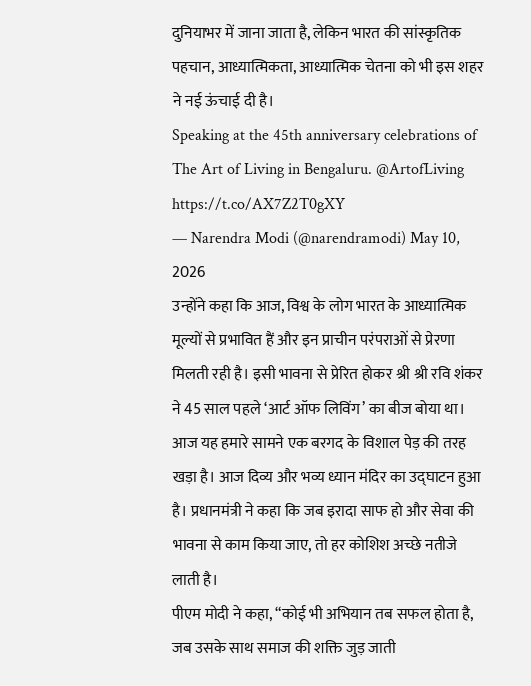दुनियाभर में जाना जाता है, लेकिन भारत की सांस्कृतिक पहचान, आध्यात्मिकता, आध्यात्मिक चेतना को भी इस शहर ने नई ऊंचाई दी है।
Speaking at the 45th anniversary celebrations of The Art of Living in Bengaluru. @ArtofLiving https://t.co/AX7Z2T0gXY
— Narendra Modi (@narendramodi) May 10, 2026
उन्होंने कहा कि आज, विश्व के लोग भारत के आध्यात्मिक मूल्यों से प्रभावित हैं और इन प्राचीन परंपराओं से प्रेरणा मिलती रही है। इसी भावना से प्रेरित होकर श्री श्री रवि शंकर ने 45 साल पहले ‘आर्ट ऑफ लिविंग’ का बीज बोया था। आज यह हमारे सामने एक बरगद के विशाल पेड़ की तरह खड़ा है। आज दिव्य और भव्य ध्यान मंदिर का उद्घाटन हुआ है। प्रधानमंत्री ने कहा कि जब इरादा साफ हो और सेवा की भावना से काम किया जाए, तो हर कोशिश अच्छे नतीजे लाती है।
पीएम मोदी ने कहा, “कोई भी अभियान तब सफल होता है, जब उसके साथ समाज की शक्ति जुड़ जाती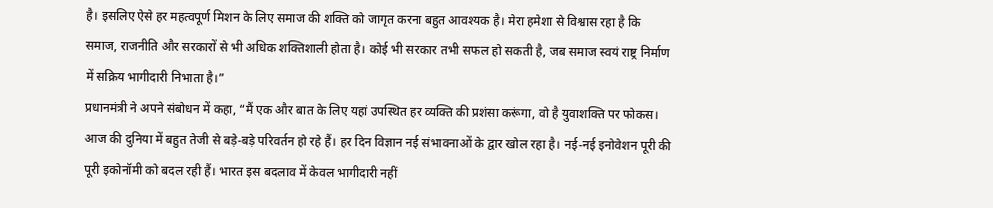है। इसलिए ऐसे हर महत्वपूर्ण मिशन के लिए समाज की शक्ति को जागृत करना बहुत आवश्यक है। मेरा हमेशा से विश्वास रहा है कि समाज, राजनीति और सरकारों से भी अधिक शक्तिशाली होता है। कोई भी सरकार तभी सफल हो सकती है, जब समाज स्वयं राष्ट्र निर्माण में सक्रिय भागीदारी निभाता है।”
प्रधानमंत्री ने अपने संबोधन में कहा, “मैं एक और बात के लिए यहां उपस्थित हर व्यक्ति की प्रशंसा करूंगा, वो है युवाशक्ति पर फोकस। आज की दुनिया में बहुत तेजी से बड़े-बड़े परिवर्तन हो रहे हैं। हर दिन विज्ञान नई संभावनाओं के द्वार खोल रहा है। नई-नई इनोवेशन पूरी की पूरी इकोनॉमी को बदल रही हैं। भारत इस बदलाव में केवल भागीदारी नहीं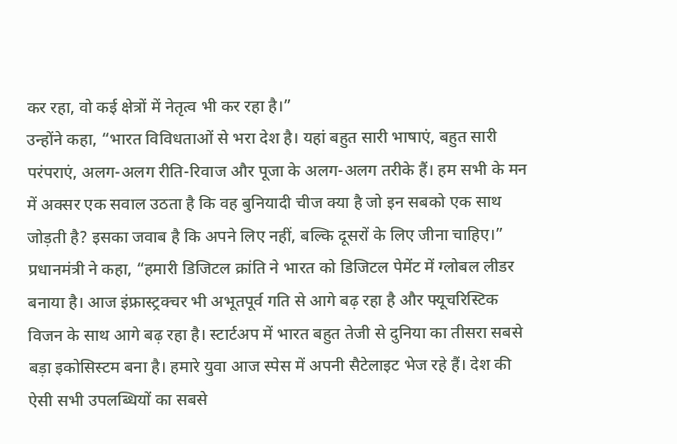कर रहा, वो कई क्षेत्रों में नेतृत्व भी कर रहा है।”
उन्होंने कहा, “भारत विविधताओं से भरा देश है। यहां बहुत सारी भाषाएं, बहुत सारी परंपराएं, अलग-अलग रीति-रिवाज और पूजा के अलग-अलग तरीके हैं। हम सभी के मन में अक्सर एक सवाल उठता है कि वह बुनियादी चीज क्या है जो इन सबको एक साथ जोड़ती है? इसका जवाब है कि अपने लिए नहीं, बल्कि दूसरों के लिए जीना चाहिए।”
प्रधानमंत्री ने कहा, “हमारी डिजिटल क्रांति ने भारत को डिजिटल पेमेंट में ग्लोबल लीडर बनाया है। आज इंफ्रास्ट्रक्चर भी अभूतपूर्व गति से आगे बढ़ रहा है और फ्यूचरिस्टिक विजन के साथ आगे बढ़ रहा है। स्टार्टअप में भारत बहुत तेजी से दुनिया का तीसरा सबसे बड़ा इकोसिस्टम बना है। हमारे युवा आज स्पेस में अपनी सैटेलाइट भेज रहे हैं। देश की ऐसी सभी उपलब्धियों का सबसे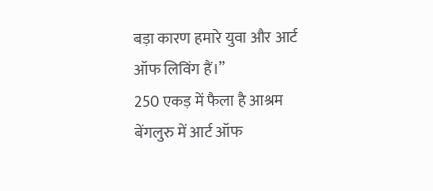बड़ा कारण हमारे युवा और आर्ट ऑफ लिविंग हैं।”
250 एकड़ में फैला है आश्रम
बेंगलुरु में आर्ट ऑफ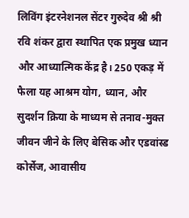लिविंग इंटरनेशनल सेंटर गुरुदेव श्री श्री रवि शंकर द्वारा स्थापित एक प्रमुख ध्यान और आध्यात्मिक केंद्र है। 250 एकड़ में फैला यह आश्रम योग, ध्यान, और सुदर्शन क्रिया के माध्यम से तनाव-मुक्त जीवन जीने के लिए बेसिक और एडवांस्ड कोर्सेज, आवासीय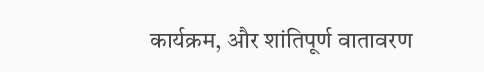कार्यक्रम, और शांतिपूर्ण वातावरण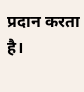प्रदान करता है।